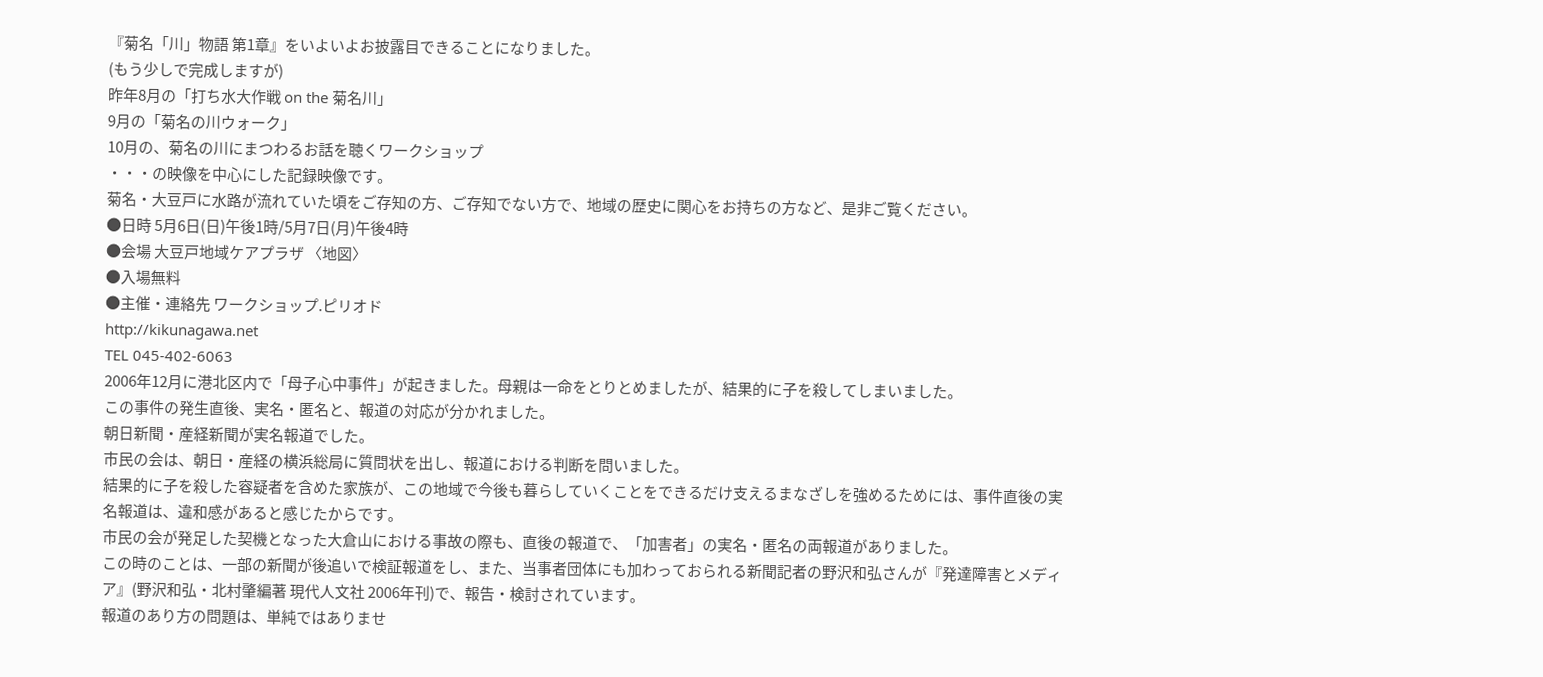『菊名「川」物語 第1章』をいよいよお披露目できることになりました。
(もう少しで完成しますが)
昨年8月の「打ち水大作戦 on the 菊名川」
9月の「菊名の川ウォーク」
10月の、菊名の川にまつわるお話を聴くワークショップ
・・・の映像を中心にした記録映像です。
菊名・大豆戸に水路が流れていた頃をご存知の方、ご存知でない方で、地域の歴史に関心をお持ちの方など、是非ご覧ください。
●日時 5月6日(日)午後1時/5月7日(月)午後4時
●会場 大豆戸地域ケアプラザ 〈地図〉
●入場無料
●主催・連絡先 ワークショップ.ピリオド
http://kikunagawa.net
TEL 045-402-6063
2006年12月に港北区内で「母子心中事件」が起きました。母親は一命をとりとめましたが、結果的に子を殺してしまいました。
この事件の発生直後、実名・匿名と、報道の対応が分かれました。
朝日新聞・産経新聞が実名報道でした。
市民の会は、朝日・産経の横浜総局に質問状を出し、報道における判断を問いました。
結果的に子を殺した容疑者を含めた家族が、この地域で今後も暮らしていくことをできるだけ支えるまなざしを強めるためには、事件直後の実名報道は、違和感があると感じたからです。
市民の会が発足した契機となった大倉山における事故の際も、直後の報道で、「加害者」の実名・匿名の両報道がありました。
この時のことは、一部の新聞が後追いで検証報道をし、また、当事者団体にも加わっておられる新聞記者の野沢和弘さんが『発達障害とメディア』(野沢和弘・北村肇編著 現代人文社 2006年刊)で、報告・検討されています。
報道のあり方の問題は、単純ではありませ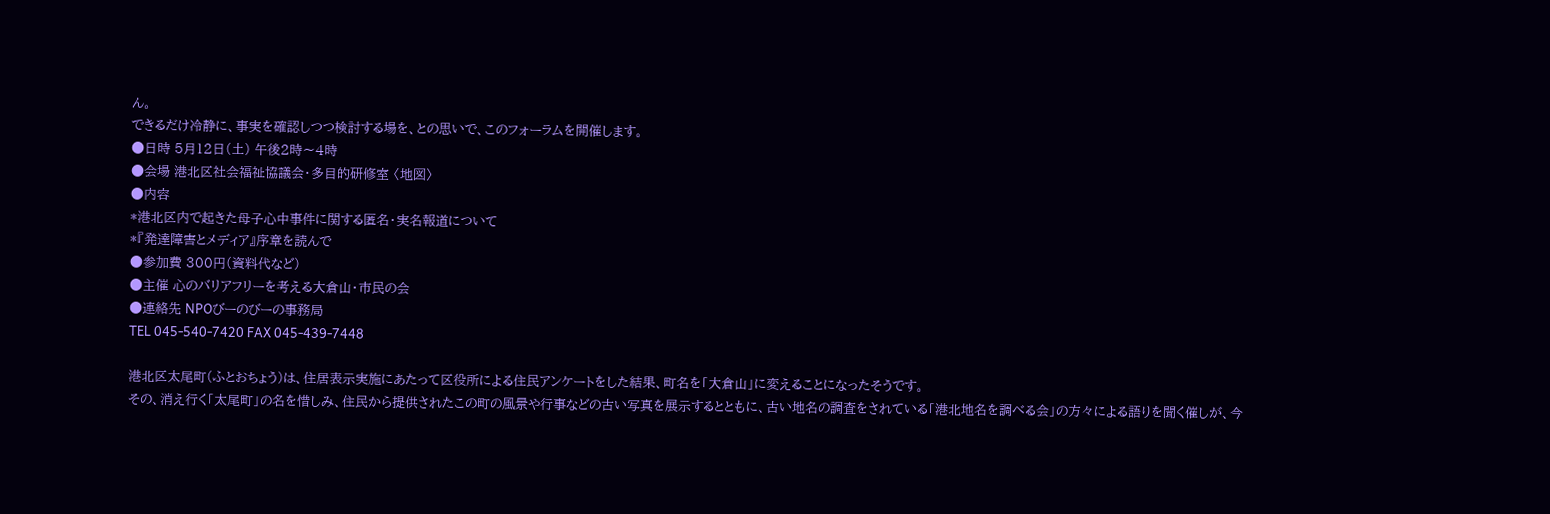ん。
できるだけ冷静に、事実を確認しつつ検討する場を、との思いで、このフォーラムを開催します。
●日時 5月12日(土) 午後2時〜4時
●会場 港北区社会福祉協議会・多目的研修室 〈地図〉
●内容
*港北区内で起きた母子心中事件に関する匿名・実名報道について
*『発達障害とメディア』序章を読んで
●参加費 300円(資料代など)
●主催 心のバリアフリーを考える大倉山・市民の会
●連絡先 NPOびーのびーの事務局
TEL 045-540-7420 FAX 045-439-7448

港北区太尾町(ふとおちょう)は、住居表示実施にあたって区役所による住民アンケートをした結果、町名を「大倉山」に変えることになったそうです。
その、消え行く「太尾町」の名を惜しみ、住民から提供されたこの町の風景や行事などの古い写真を展示するとともに、古い地名の調査をされている「港北地名を調べる会」の方々による語りを聞く催しが、今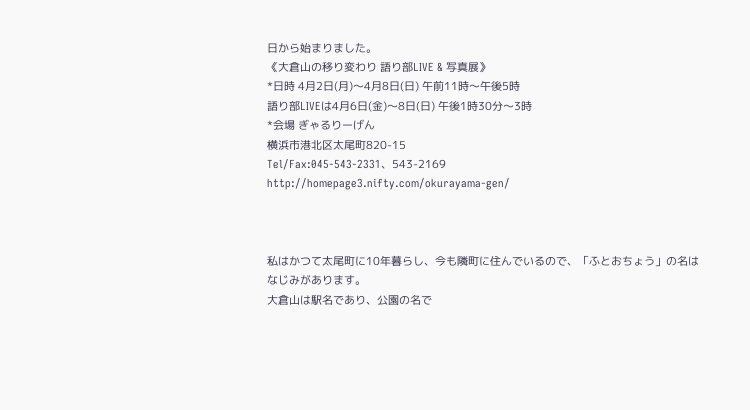日から始まりました。
《大倉山の移り変わり 語り部LIVE & 写真展》
*日時 4月2日(月)〜4月8日(日) 午前11時〜午後5時
語り部LIVEは4月6日(金)〜8日(日) 午後1時30分〜3時
*会場 ぎゃるりーげん
横浜市港北区太尾町820-15
Tel/Fax:045-543-2331、543-2169
http://homepage3.nifty.com/okurayama-gen/



私はかつて太尾町に10年暮らし、今も隣町に住んでいるので、「ふとおちょう」の名はなじみがあります。
大倉山は駅名であり、公園の名で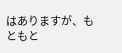はありますが、もともと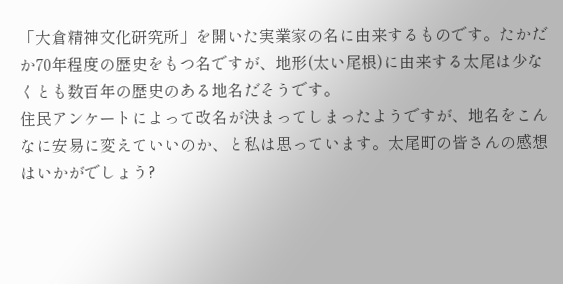「大倉精神文化研究所」を開いた実業家の名に由来するものです。たかだか70年程度の歴史をもつ名ですが、地形(太い尾根)に由来する太尾は少なくとも数百年の歴史のある地名だそうです。
住民アンケートによって改名が決まってしまったようですが、地名をこんなに安易に変えていいのか、と私は思っています。太尾町の皆さんの感想はいかがでしょう?